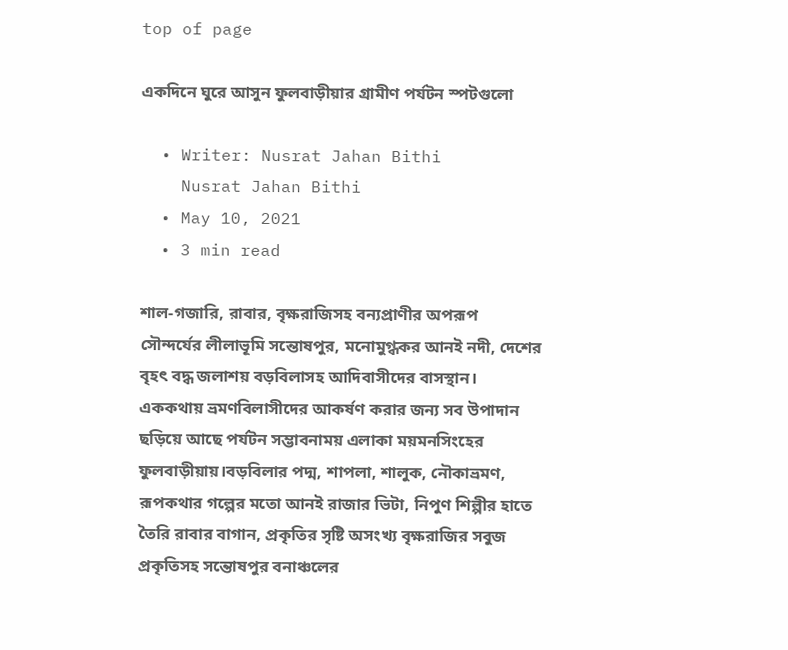top of page

একদিনে ঘুরে আসুন ফুলবাড়ীয়ার গ্রামীণ পর্যটন স্পটগুলো

  • Writer: Nusrat Jahan Bithi
    Nusrat Jahan Bithi
  • May 10, 2021
  • 3 min read

শাল-গজারি, রাবার, বৃক্ষরাজিসহ বন্যপ্রাণীর অপরূপ সৌন্দর্যের লীলাভূমি সন্তোষপুর, মনোমুগ্ধকর আনই নদী, দেশের বৃহৎ বদ্ধ জলাশয় বড়বিলাসহ আদিবাসীদের বাসস্থান। এককথায় ভ্রমণবিলাসীদের আকর্ষণ করার জন্য সব উপাদান ছড়িয়ে আছে পর্যটন সম্ভাবনাময় এলাকা ময়মনসিংহের ফুলবাড়ীয়ায়।বড়বিলার পদ্ম, শাপলা, শালুক, নৌকাভ্রমণ, রূপকথার গল্পের মতো আনই রাজার ভিটা, নিপুণ শিল্পীর হাতে তৈরি রাবার বাগান, প্রকৃতির সৃষ্টি অসংখ্য বৃক্ষরাজির সবুজ প্রকৃতিসহ সন্তোষপুর বনাঞ্চলের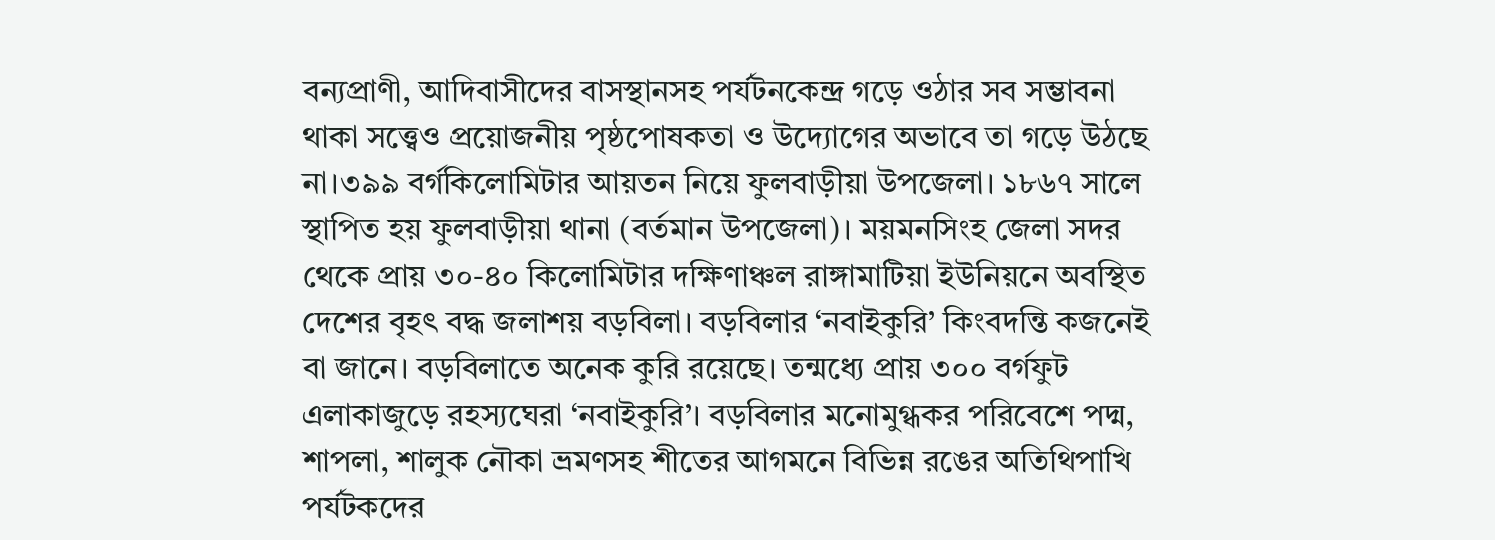বন্যপ্রাণী, আদিবাসীদের বাসস্থানসহ পর্যটনকেন্দ্র গড়ে ওঠার সব সম্ভাবনা থাকা সত্ত্বেও প্রয়োজনীয় পৃষ্ঠপোষকতা ও উদ্যোগের অভাবে তা গড়ে উঠছে না।৩৯৯ বর্গকিলোমিটার আয়তন নিয়ে ফুলবাড়ীয়া উপজেলা। ১৮৬৭ সালে স্থাপিত হয় ফুলবাড়ীয়া থানা (বর্তমান উপজেলা)। ময়মনসিংহ জেলা সদর থেকে প্রায় ৩০-৪০ কিলোমিটার দক্ষিণাঞ্চল রাঙ্গামাটিয়া ইউনিয়নে অবস্থিত দেশের বৃহৎ বদ্ধ জলাশয় বড়বিলা। বড়বিলার ‘নবাইকুরি’ কিংবদন্তি কজনেই বা জানে। বড়বিলাতে অনেক কুরি রয়েছে। তন্মধ্যে প্রায় ৩০০ বর্গফুট এলাকাজুড়ে রহস্যঘেরা ‘নবাইকুরি’। বড়বিলার মনোমুগ্ধকর পরিবেশে পদ্ম, শাপলা, শালুক নৌকা ভ্রমণসহ শীতের আগমনে বিভিন্ন রঙের অতিথিপাখি পর্যটকদের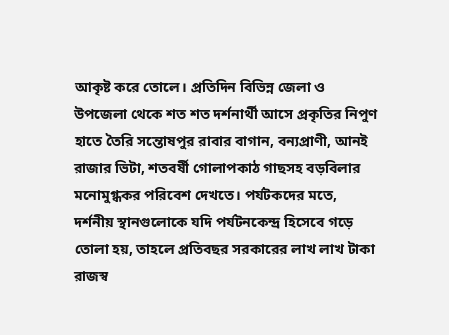আকৃষ্ট করে তোলে। প্রতিদিন বিভিন্ন জেলা ও উপজেলা থেকে শত শত দর্শনার্থী আসে প্রকৃতির নিপুণ হাতে তৈরি সন্তোষপুর রাবার বাগান, বন্যপ্রাণী, আনই রাজার ভিটা, শতবর্ষী গোলাপকাঠ গাছসহ বড়বিলার মনোমুগ্ধকর পরিবেশ দেখতে। পর্যটকদের মতে, দর্শনীয় স্থানগুলোকে যদি পর্যটনকেন্দ্র হিসেবে গড়ে তোলা হয়, তাহলে প্রতিবছর সরকারের লাখ লাখ টাকা রাজস্ব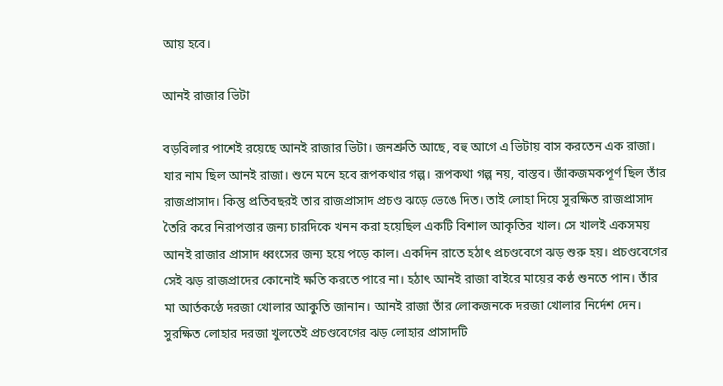আয় হবে।

আনই রাজার ভিটা

বড়বিলার পাশেই রয়েছে আনই রাজার ভিটা। জনশ্রুতি আছে, বহু আগে এ ভিটায় বাস করতেন এক রাজা। যার নাম ছিল আনই রাজা। শুনে মনে হবে রূপকথার গল্প। রূপকথা গল্প নয়, বাস্তব। জাঁকজমকপূর্ণ ছিল তাঁর রাজপ্রাসাদ। কিন্তু প্রতিবছরই তার রাজপ্রাসাদ প্রচণ্ড ঝড়ে ভেঙে দিত। তাই লোহা দিয়ে সুরক্ষিত রাজপ্রাসাদ তৈরি করে নিরাপত্তার জন্য চারদিকে খনন করা হয়েছিল একটি বিশাল আকৃতির খাল। সে খালই একসময় আনই রাজার প্রাসাদ ধ্বংসের জন্য হয়ে পড়ে কাল। একদিন রাতে হঠাৎ প্রচণ্ডবেগে ঝড় শুরু হয়। প্রচণ্ডবেগের সেই ঝড় রাজপ্রাদের কোনোই ক্ষতি করতে পারে না। হঠাৎ আনই রাজা বাইরে মায়ের কণ্ঠ শুনতে পান। তাঁর মা আর্তকণ্ঠে দরজা খোলার আকুতি জানান। আনই রাজা তাঁর লোকজনকে দরজা খোলার নির্দেশ দেন। সুরক্ষিত লোহার দরজা খুলতেই প্রচণ্ডবেগের ঝড় লোহার প্রাসাদটি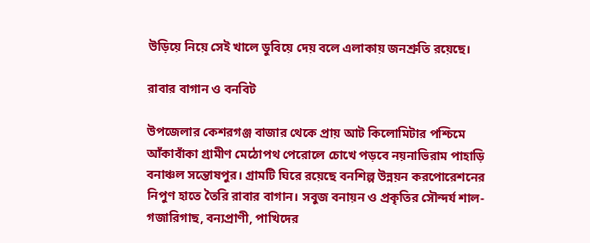উড়িয়ে নিয়ে সেই খালে ডুবিয়ে দেয় বলে এলাকায় জনশ্রুতি রয়েছে।

রাবার বাগান ও বনবিট

উপজেলার কেশরগঞ্জ বাজার থেকে প্রায় আট কিলোমিটার পশ্চিমে আঁকাবাঁকা গ্রামীণ মেঠোপথ পেরোলে চোখে পড়বে নয়নাভিরাম পাহাড়ি বনাঞ্চল সন্তোষপুর। গ্রামটি ঘিরে রয়েছে বনশিল্প উন্নয়ন করপোরেশনের নিপুণ হাতে তৈরি রাবার বাগান। সবুজ বনায়ন ও প্রকৃতির সৌন্দর্য শাল-গজারিগাছ, বন্যপ্রাণী, পাখিদের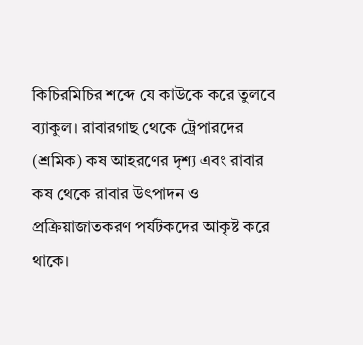কিচিরমিচির শব্দে যে কাউকে করে তুলবে ব্যাকুল। রাবারগাছ থেকে ট্রেপারদের (শ্রমিক) কষ আহরণের দৃশ্য এবং রাবার কষ থেকে রাবার উৎপাদন ও প্রক্রিয়াজাতকরণ পর্যটকদের আকৃষ্ট করে থাকে।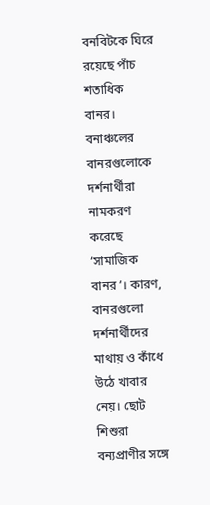বনবিটকে ঘিরে রয়েছে পাঁচ শতাধিক বানর। বনাঞ্চলের বানরগুলোকে দর্শনার্থীরা নামকরণ করেছে ‘সামাজিক বানর’। কারণ, বানরগুলো দর্শনার্থীদের মাথায় ও কাঁধে উঠে খাবার নেয়। ছোট শিশুরা বন্যপ্রাণীর সঙ্গে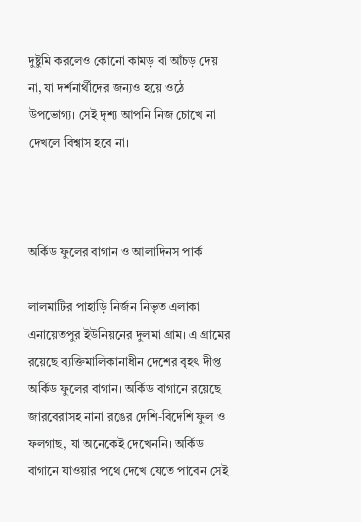দুষ্টুমি করলেও কোনো কামড় বা আঁচড় দেয় না, যা দর্শনার্থীদের জন্যও হয়ে ওঠে উপভোগ্য। সেই দৃশ্য আপনি নিজ চোখে না দেখলে বিশ্বাস হবে না।



অর্কিড ফুলের বাগান ও আলাদিনস পার্ক

লালমাটির পাহাড়ি নির্জন নিভৃত এলাকা এনায়েতপুর ইউনিয়নের দুলমা গ্রাম। এ গ্রামের রয়েছে ব্যক্তিমালিকানাধীন দেশের বৃহৎ দীপ্ত অর্কিড ফুলের বাগান। অর্কিড বাগানে রয়েছে জারবেরাসহ নানা রঙের দেশি-বিদেশি ফুল ও ফলগাছ, যা অনেকেই দেখেননি। অর্কিড বাগানে যাওয়ার পথে দেখে যেতে পাবেন সেই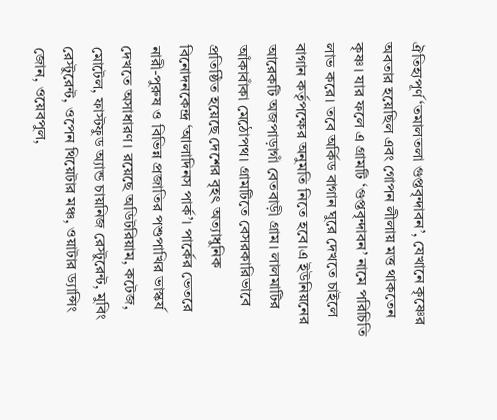ঐতিহ্যপূর্ণ ‘তমালতলা গুপ্তবৃন্দাবন’, যেখানে কৃষ্ণের অবতার হয়েছিল এবং গোপন লীলায় মত্ত থাকতেন কৃষ্ণ। যার ফলে এ গ্রামটি ‘গুপ্তবৃন্দাবন’ নামে পরিচিতি লাভ করে। তবে অর্কিড বাগান ঘুরে দেখতে চাইলে বাগান কর্তৃপক্ষের অনুমতি নিতে হবে।এ ইউনিয়নের আরেকটি অজপাড়াগাঁ বেতবাড়ী গ্রাম। লালমাটির আঁকাবাঁকা মেঠোপথ। গ্রামটিতে বেসরকারিভাবে প্রতিষ্ঠিত হয়েছে দেশের বৃহৎ অত্যাধুনিক বিনোদনকেন্দ্র ‘আলাদিনস পার্ক’। পার্কের ভেতরে নারী-পুরুষ ও বিভিন্ন প্রজাতির পশুপাখির ভাস্কর্য দেখতে অসাধারণ। রয়েছে অডিটরিয়াম, কটেজ, মোটেল, ফাস্টফুড অ্যান্ড চায়নিজ রেস্টুরেন্ট, মুবিং রেস্টুরেন্ট, ওপেন থিয়েটার মঞ্চ, ওয়াটার ড্যান্সিং জোন, ওয়েবপুল,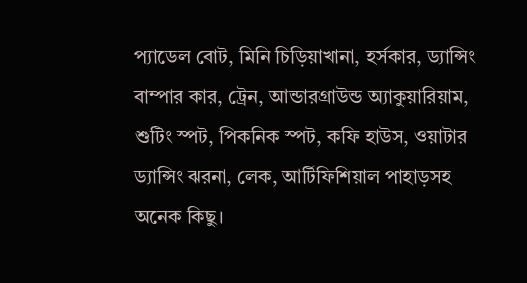প্যাডেল বোট, মিনি চিড়িয়াখানা, হর্সকার, ড্যান্সিং বাম্পার কার, ট্রেন, আন্ডারগ্রাউন্ড অ্যাকুয়ারিয়াম, শুটিং স্পট, পিকনিক স্পট, কফি হাউস, ওয়াটার ড্যান্সিং ঝরনা, লেক, আর্টিফিশিয়াল পাহাড়সহ অনেক কিছু।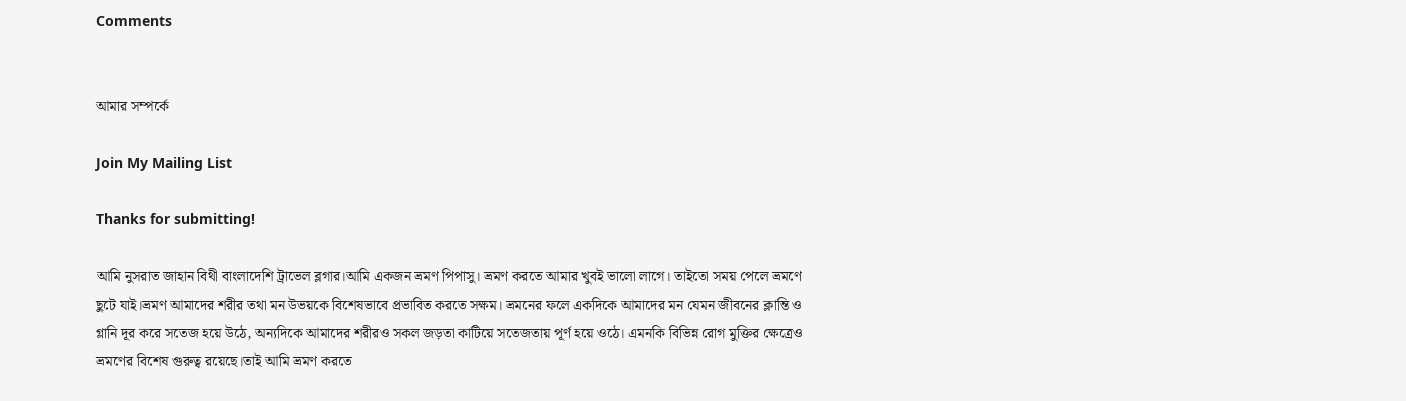Comments


আমার সম্পর্কে

Join My Mailing List

Thanks for submitting!

আমি নুসরাত জাহান বিথী বাংলাদেশি ট্রাভেল ব্লগার।আমি একজন ভ্রমণ পিপাসু। ভ্রমণ করতে আমার খুবই ভালো লাগে। তাইতো সময় পেলে ভ্রমণে ছুটে যাই।ভ্রমণ আমাদের শরীর তথা মন উভয়কে বিশেষভাবে প্রভাবিত করতে সক্ষম। ভ্রমনের ফলে একদিকে আমাদের মন যেমন জীবনের ক্লান্তি ও গ্লানি দূর করে সতেজ হয়ে উঠে, অন্যদিকে আমাদের শরীরও সকল জড়তা কাটিয়ে সতেজতায় পূর্ণ হয়ে ওঠে। এমনকি বিভিন্ন রোগ মুক্তির ক্ষেত্রেও ভ্রমণের বিশেষ গুরুত্ব রয়েছে।তাই আমি ভ্রমণ করতে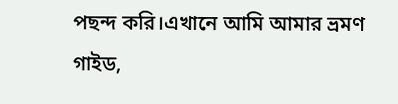পছন্দ করি।এখানে আমি আমার ভ্রমণ গাইড,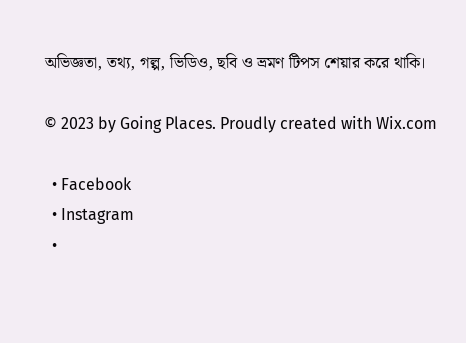অভিজ্ঞতা, তথ্য, গল্প, ভিডিও, ছবি ও ভ্রমণ টিপস শেয়ার করে থাকি।

© 2023 by Going Places. Proudly created with Wix.com

  • Facebook
  • Instagram
  •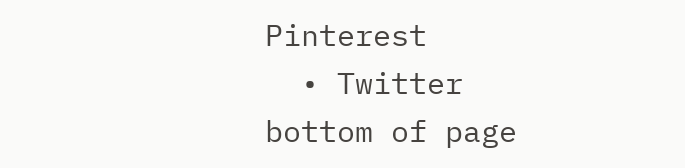Pinterest
  • Twitter
bottom of page